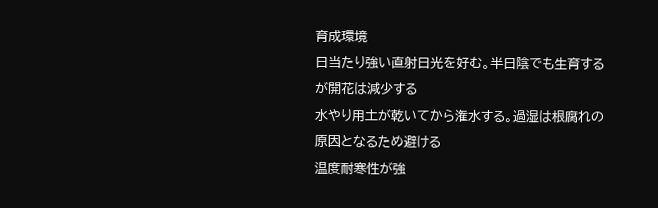育成環境
日当たり強い直射日光を好む。半日陰でも生育するが開花は減少する
水やり用土が乾いてから潅水する。過湿は根腐れの原因となるため避ける
温度耐寒性が強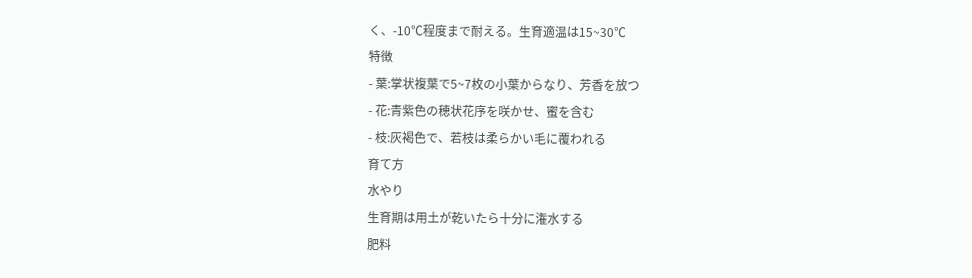く、-10℃程度まで耐える。生育適温は15~30℃
特徴
- 葉:掌状複葉で5~7枚の小葉からなり、芳香を放つ
- 花:青紫色の穂状花序を咲かせ、蜜を含む
- 枝:灰褐色で、若枝は柔らかい毛に覆われる
育て方
水やり
生育期は用土が乾いたら十分に潅水する
肥料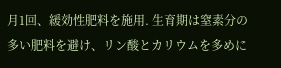月1回、緩効性肥料を施用. 生育期は窒素分の多い肥料を避け、リン酸とカリウムを多めに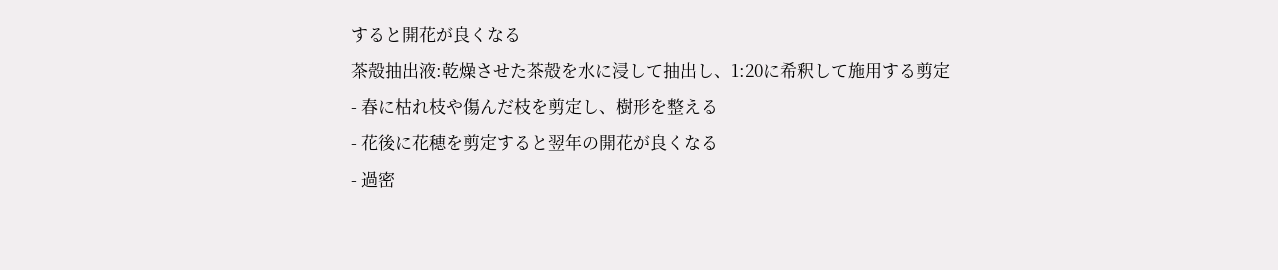すると開花が良くなる
茶殻抽出液:乾燥させた茶殻を水に浸して抽出し、1:20に希釈して施用する剪定
- 春に枯れ枝や傷んだ枝を剪定し、樹形を整える
- 花後に花穂を剪定すると翌年の開花が良くなる
- 過密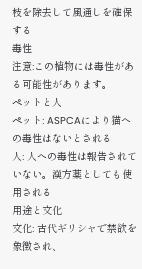枝を除去して風通しを確保する
毒性
注意:この植物には毒性がある可能性があります。
ペットと人
ペット: ASPCAにより猫への毒性はないとされる
人: 人への毒性は報告されていない。漢方薬としても使用される
用途と文化
文化: 古代ギリシャで禁欲を象徴され、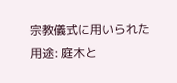宗教儀式に用いられた
用途: 庭木と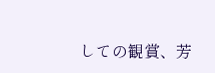しての観賞、芳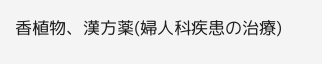香植物、漢方薬(婦人科疾患の治療)